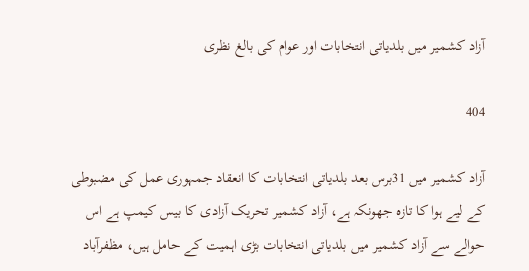آزاد کشمیر میں بلدیاتی انتخابات اور عوام کی بالغ نظری

404

آزاد کشمیر میں 31برس بعد بلدیاتی انتخابات کا انعقاد جمہوری عمل کی مضبوطی کے لیے ہوا کا تازہ جھونکہ ہے، آزاد کشمیر تحریک آزادی کا بیس کیمپ ہے اس حوالے سے آزاد کشمیر میں بلدیاتی انتخابات بڑی اہمیت کے حامل ہیں، مظفرآباد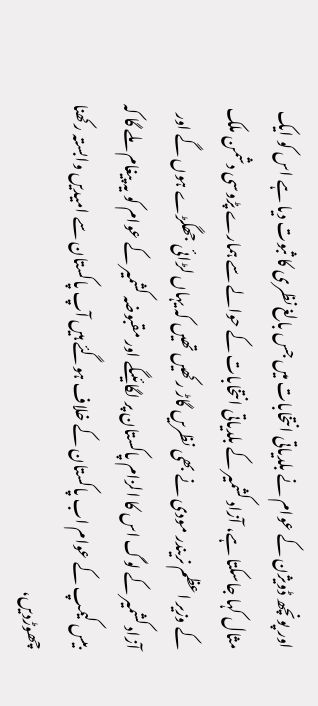اور پونچھ ڈویژن کے عوام نے بلدیاتی انتخابات میں جس بالغ نظری کا ثبوت دیا ہے اس کو ایک مثال کہا جاسکتا ہے، آزاد کشمیر کے بلدیاتی انتخابات کے حوالے سے ہمارے پڑوسی دشمن ملک کے وزیر اعظم نریندر مودی نے بھی نظریں گاڑ رکھیں تھیں کہ یہاں لڑائی جھگڑے ہوں گے اور آزاد کشمیر کے لوگ اس کا الزام پاکستان پر لگائیںگے اور مقبوضہ کشمیر کے عوام کو یہ پیغام ملے گا کہ بیس کیمپ کے عوام اب پاکستان کے خلاف ہوگئے ہیں آپ پاکستان سے امیدیں وابستہ رکھنا چھوڑدیں،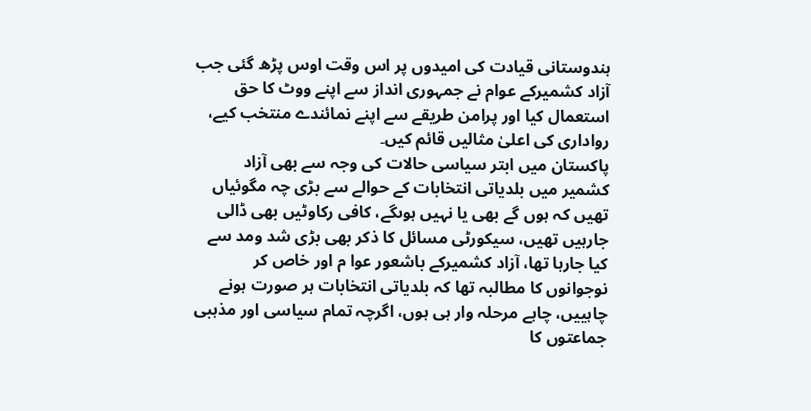ہندوستانی قیادت کی امیدوں پر اس وقت اوس پڑھ گئی جب آزاد کشمیرکے عوام نے جمہوری انداز سے اپنے ووٹ کا حق استعمال کیا اور پرامن طریقے سے اپنے نمائندے منتخب کیے، رواداری کی اعلیٰ مثالیں قائم کیں۔
پاکستان میں ابتر سیاسی حالات کی وجہ سے بھی آزاد کشمیر میں بلدیاتی انتخابات کے حوالے سے بڑی چہ مگوئیاں تھیں کہ ہوں گے بھی یا نہیں ہوںگے، کافی رکاوٹیں بھی ڈالی جارہیں تھیں، سیکورٹی مسائل کا ذکر بھی بڑی شد ومد سے کیا جارہا تھا، آزاد کشمیرکے باشعور عوا م اور خاص کر نوجوانوں کا مطالبہ تھا کہ بلدیاتی انتخابات ہر صورت ہونے چاہییں، چاہے مرحلہ وار ہی ہوں، اگرچہ تمام سیاسی اور مذہبی جماعتوں کا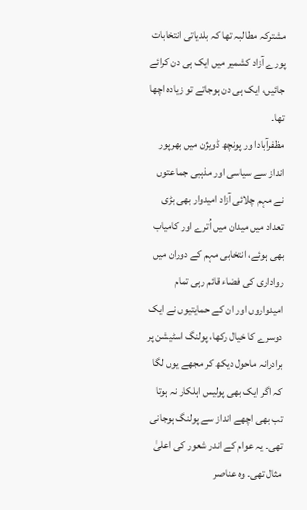مشترکہ مطالبہ تھا کہ بلدیاتی انتخابات پورے آزاد کشمیر میں ایک ہی دن کرائے جائیں، ایک ہی دن ہوجاتے تو زیادہ اچھا تھا۔
مظفرآبادا ور پونچھ ڈویژن میں بھرپور انداز سے سیاسی اور مذہبی جماعتوں نے مہم چلائی آزاد امیدوار بھی بڑی تعداد میں میدان میں اُترے اور کامیاب بھی ہوئے، انتخابی مہم کے دوران میں رواداری کی فضاء قائم رہی تمام امیدواروں اور ان کے حمایتیوں نے ایک دوسرے کا خیال رکھا، پولنگ اسٹیشن پر برادرانہ ماحول دیکھ کر مجھے یوں لگا کہ اگر ایک بھی پولیس اہلکار نہ ہوتا تب بھی اچھے انداز سے پولنگ ہوجانی تھی۔ یہ عوام کے اندر شعور کی اعلیٰ مثال تھی۔ وہ عناصر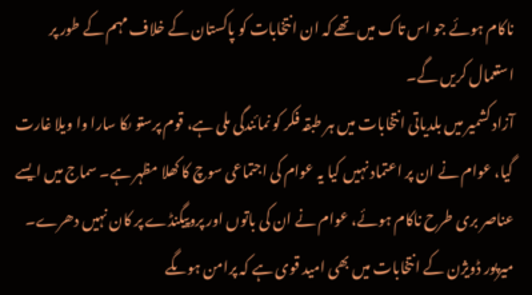ناکام ہوئے جو اس تاک میں تھے کہ ان انتخابات کو پاکستان کے خلاف مہم کے طور پر استعمال کریں گے۔
آزاد کشمیر میں بلدیاتی انتخابات میں ہر طبقہ فکر کو نمائندگی ملی ہے، قوم پرستو ںکا سارا وا ویلا غارت گیا، عوام نے ان پر اعتماد نہیں کیا یہ عوام کی اجتماعی سوچ کا کھلا مظہر ہے۔ سماج میں ایسے عناصر بری طرح ناکام ہوئے، عوام نے ان کی باتوں اور پروپیگنڈے پر کان نہیں دھرے۔ میرپور ڈویژن کے انتخابات میں بھی امید قوی ہے کہ پرامن ہوںگے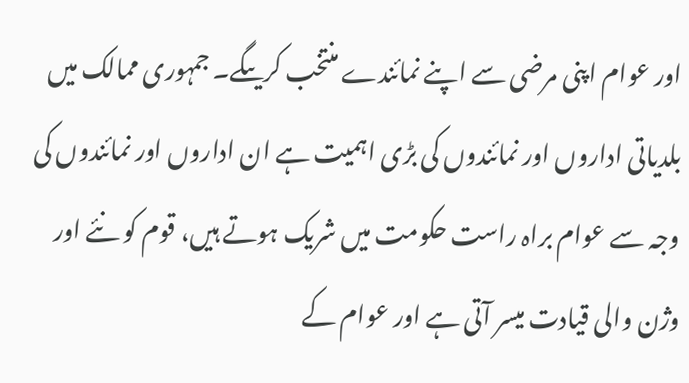اور عوام اپنی مرضی سے اپنے نمائندے منتخب کریںگے۔ جمہوری ممالک میں بلدیاتی اداروں اور نمائندوں کی بڑی اہمیت ہے ان اداروں اور نمائندوں کی وجہ سے عوام براہ راست حکومت میں شریک ہوتے ہیں، قوم کو نئے اور وژن والی قیادت میسر آتی ہے اور عوام کے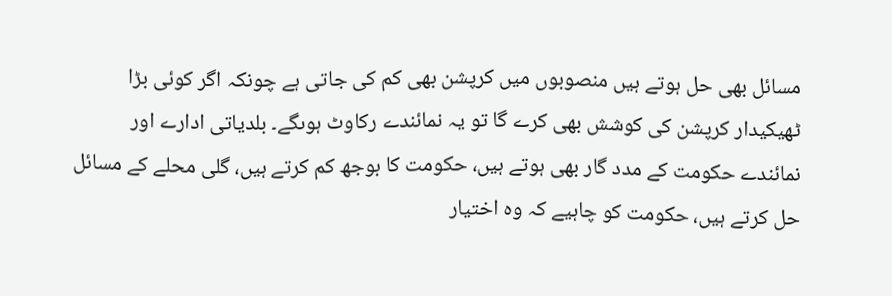مسائل بھی حل ہوتے ہیں منصوبوں میں کرپشن بھی کم کی جاتی ہے چونکہ اگر کوئی بڑا ٹھیکیدار کرپشن کی کوشش بھی کرے گا تو یہ نمائندے رکاوٹ ہوںگے۔ بلدیاتی ادارے اور نمائندے حکومت کے مدد گار بھی ہوتے ہیں، حکومت کا بوجھ کم کرتے ہیں، گلی محلے کے مسائل حل کرتے ہیں، حکومت کو چاہیے کہ وہ اختیار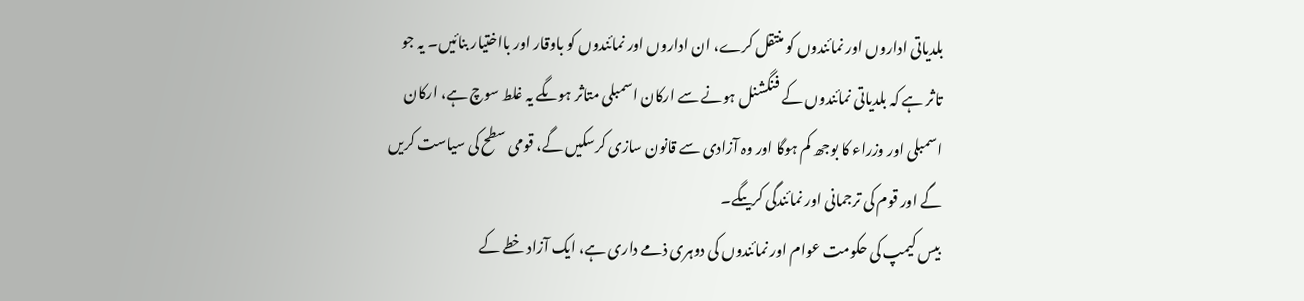بلدیاتی اداروں اور نمائندوں کو منتقل کرے، ان اداروں اور نمائندوں کو باوقار اور بااختیار بنائیں۔ یہ جو تاثر ہے کہ بلدیاتی نمائندوں کے فنگشنل ہونے سے ارکان اسمبلی متاثر ہوںگے یہ غلط سوچ ہے، ارکان اسمبلی اور وزراء کا بوجھ کم ہوگا اور وہ آزادی سے قانون سازی کرسکیں گے، قومی سطح کی سیاست کریں گے اور قوم کی ترجمانی اور نمائندگی کریںگے۔
بیس کیمپ کی حکومت عوام اور نمائندوں کی دوہری ذمے داری ہے، ایک آزاد خطے کے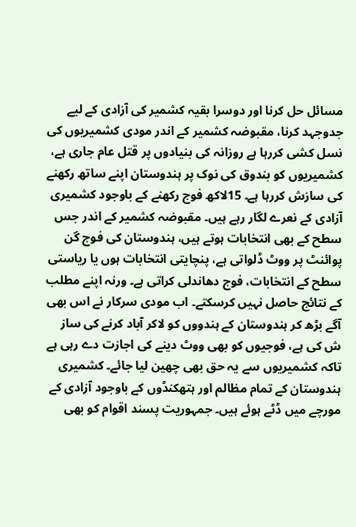مسائل حل کرنا اور دوسرا بقیہ کشمیر کی آزادی کے لیے جدوجہد کرنا، مقبوضہ کشمیر کے اندر مودی کشمیریوں کی نسل کشی کررہا ہے روزانہ کی بنیادوں پر قتل عام جاری ہے، کشمیریوں کو بندوق کی نوک پر ہندوستان اپنے ساتھ رکھنے کی سازش کررہا ہے۔ 15لاکھ فوج رکھنے کے باوجود کشمیری آزادی کے نعرے لگار رہے ہیں۔ مقبوضہ کشمیر کے اندر جس سطح کے بھی انتخابات ہوتے ہیں، ہندوستان کی فوج گن پوائنٹ پر ووٹ ڈلواتی ہے، پنچایتی انتخابات ہوں یا ریاستی سطح کے انتخابات، فوج دھاندلی کراتی ہے۔ ورنہ اپنے مطلب کے نتائج حاصل نہیں کرسکتے۔ اب مودی سرکار نے اس بھی آگے بڑھ کر ہندوستان کے ہندووں کو لاکر آباد کرنے کی ساز ش کی ہے، فوجیوں کو بھی ووٹ دینے کی اجازت دے رہی ہے تاکہ کشمیریوں سے یہ حق بھی چھین لیا جائے۔ کشمیری ہندوستان کے تمام مظالم اور ہتھکنڈوں کے باوجود آزادی کے مورچے میں ڈٹے ہوئے ہیں۔ جمہوریت پسند اقوام کو بھی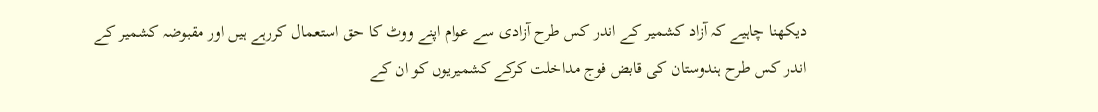دیکھنا چاہیے کہ آزاد کشمیر کے اندر کس طرح آزادی سے عوام اپنے ووٹ کا حق استعمال کررہے ہیں اور مقبوضہ کشمیر کے اندر کس طرح ہندوستان کی قابض فوج مداخلت کرکے کشمیریوں کو ان کے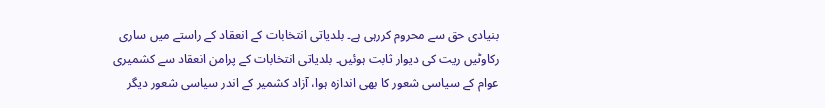بنیادی حق سے محروم کررہی ہے۔ بلدیاتی انتخابات کے انعقاد کے راستے میں ساری رکاوٹیں ریت کی دیوار ثابت ہوئیں۔ بلدیاتی انتخابات کے پرامن انعقاد سے کشمیری عوام کے سیاسی شعور کا بھی اندازہ ہوا، آزاد کشمیر کے اندر سیاسی شعور دیگر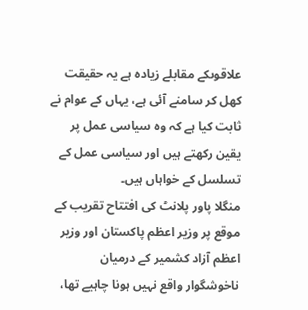علاقوںکے مقابلے زیادہ ہے یہ حقیقت کھل کر سامنے آئی ہے، یہاں کے عوام نے ثابت کیا ہے کہ وہ سیاسی عمل پر یقین رکھتے ہیں اور سیاسی عمل کے تسلسل کے خواہاں ہیں۔
منگلا پاور پلانٹ کی افتتاح تقریب کے موقع پر وزیر اعظم پاکستان اور وزیر اعظم آزاد کشمیر کے درمیان ناخوشگوار واقع نہیں ہونا چاہیے تھا،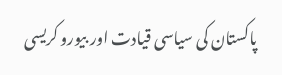پاکستان کی سیاسی قیادت اور بیورو کریسی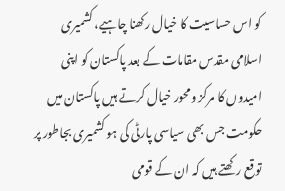کو اس حساسیت کا خیال رکھنا چاہیے، کشمیری اسلامی مقدس مقامات کے بعد پاکستان کو اپنی امیدوں کا مرکز ومحور خیال کرتے ہیں پاکستان میں حکومت جس بھی سیاسی پارٹی کی ہو کشمیری بجاطور پر توقع رکھتے ہیں کہ ان کے قومی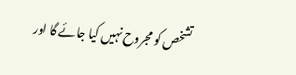تشخص کو مجروح نہیں کیا جائے گا اور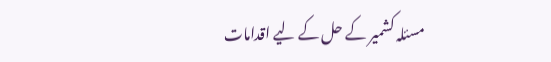مسئلہ کشمیر کے حل کے لیے اقدامات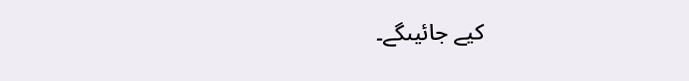کیے جائیںگے۔